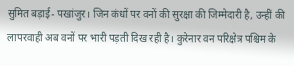सुमित बड़ाई- पखांजुर। जिन कंधों पर वनों की सुरक्षा की जिम्मेदारी है, उन्हीं की लापरवाही अब वनों पर भारी पड़ती दिख रही है। कुरेनार वन परिक्षेत्र पश्चिम के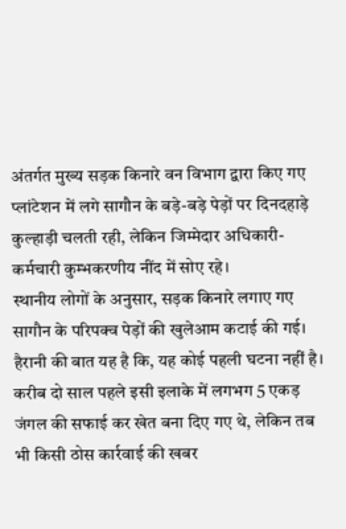अंतर्गत मुख्य सड़क किनारे वन विभाग द्वारा किए गए प्लांटेशन में लगे सागौन के बड़े-बड़े पेड़ों पर दिनदहाड़े कुल्हाड़ी चलती रही, लेकिन जिम्मेदार अधिकारी-कर्मचारी कुम्भकरणीय नींद में सोए रहे।
स्थानीय लोगों के अनुसार, सड़क किनारे लगाए गए सागौन के परिपक्व पेड़ों की खुलेआम कटाई की गई। हैरानी की बात यह है कि, यह कोई पहली घटना नहीं है। करीब दो साल पहले इसी इलाके में लगभग 5 एकड़ जंगल की सफाई कर खेत बना दिए गए थे, लेकिन तब भी किसी ठोस कार्रवाई की खबर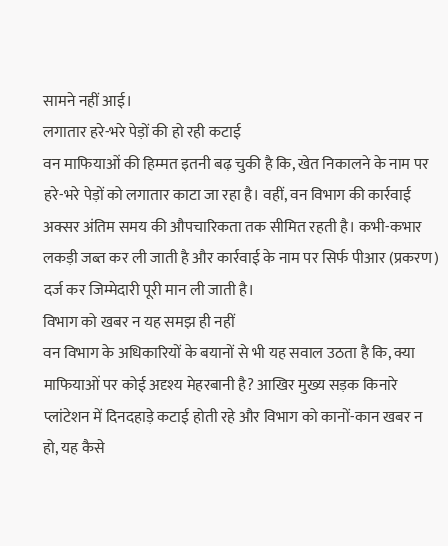सामने नहीं आई।
लगातार हरे-भरे पेड़ों की हो रही कटाई
वन माफियाओं की हिम्मत इतनी बढ़ चुकी है कि, खेत निकालने के नाम पर हरे-भरे पेड़ों को लगातार काटा जा रहा है। वहीं, वन विभाग की कार्रवाई अक्सर अंतिम समय की औपचारिकता तक सीमित रहती है। कभी-कभार लकड़ी जब्त कर ली जाती है और कार्रवाई के नाम पर सिर्फ पीआर (प्रकरण) दर्ज कर जिम्मेदारी पूरी मान ली जाती है।
विभाग को खबर न यह समझ ही नहीं
वन विभाग के अधिकारियों के बयानों से भी यह सवाल उठता है कि, क्या माफियाओं पर कोई अदृश्य मेहरबानी है? आखिर मुख्य सड़क किनारे प्लांटेशन में दिनदहाड़े कटाई होती रहे और विभाग को कानों-कान खबर न हो, यह कैसे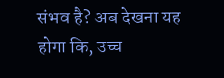संभव है? अब देखना यह होगा कि, उच्च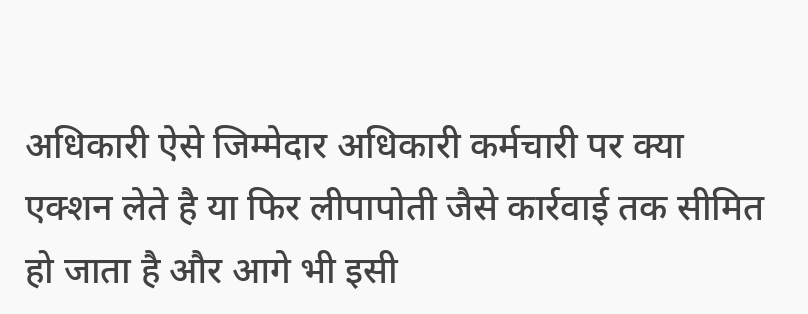अधिकारी ऐसे जिम्मेदार अधिकारी कर्मचारी पर क्या एक्शन लेते है या फिर लीपापोती जैसे कार्रवाई तक सीमित हो जाता है और आगे भी इसी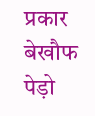प्रकार बेखौफ पेड़ो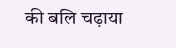की बलि चढ़ाया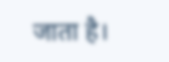जाता है।